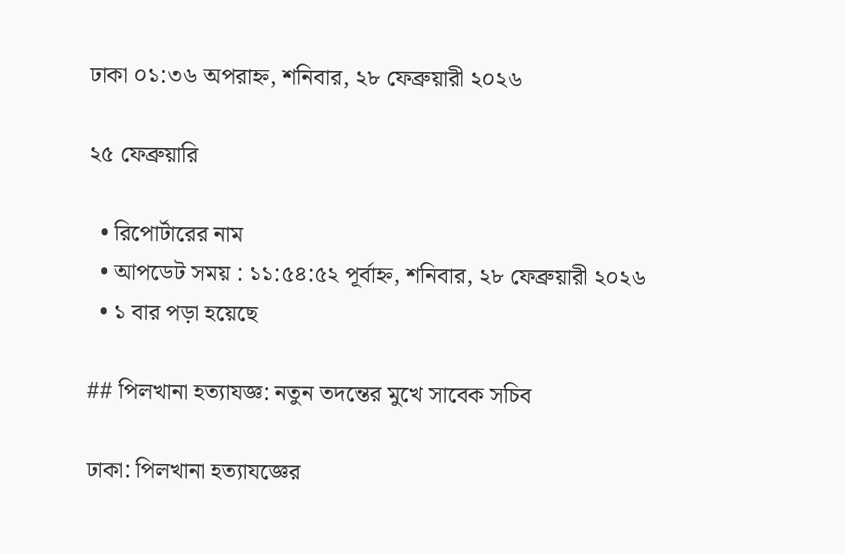ঢাকা ০১:৩৬ অপরাহ্ন, শনিবার, ২৮ ফেব্রুয়ারী ২০২৬

২৫ ফেব্রুয়ারি

  • রিপোর্টারের নাম
  • আপডেট সময় : ১১:৫৪:৫২ পূর্বাহ্ন, শনিবার, ২৮ ফেব্রুয়ারী ২০২৬
  • ১ বার পড়া হয়েছে

## পিলখানা হত্যাযজ্ঞ: নতুন তদন্তের মুখে সাবেক সচিব

ঢাকা: পিলখানা হত্যাযজ্ঞের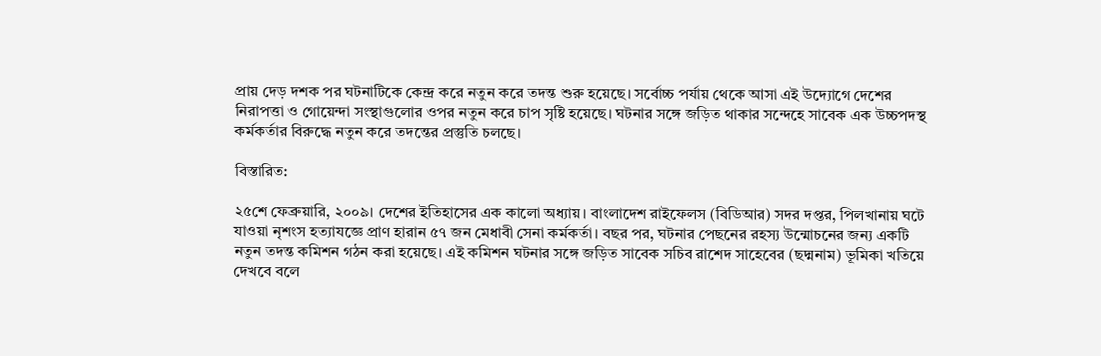প্রায় দেড় দশক পর ঘটনাটিকে কেন্দ্র করে নতুন করে তদন্ত শুরু হয়েছে। সর্বোচ্চ পর্যায় থেকে আসা এই উদ্যোগে দেশের নিরাপত্তা ও গোয়েন্দা সংস্থাগুলোর ওপর নতুন করে চাপ সৃষ্টি হয়েছে। ঘটনার সঙ্গে জড়িত থাকার সন্দেহে সাবেক এক উচ্চপদস্থ কর্মকর্তার বিরুদ্ধে নতুন করে তদন্তের প্রস্তুতি চলছে।

বিস্তারিত:

২৫শে ফেব্রুয়ারি, ২০০৯। দেশের ইতিহাসের এক কালো অধ্যায়। বাংলাদেশ রাইফেলস (বিডিআর) সদর দপ্তর, পিলখানায় ঘটে যাওয়া নৃশংস হত্যাযজ্ঞে প্রাণ হারান ৫৭ জন মেধাবী সেনা কর্মকর্তা। বছর পর, ঘটনার পেছনের রহস্য উন্মোচনের জন্য একটি নতুন তদন্ত কমিশন গঠন করা হয়েছে। এই কমিশন ঘটনার সঙ্গে জড়িত সাবেক সচিব রাশেদ সাহেবের (ছদ্মনাম) ভূমিকা খতিয়ে দেখবে বলে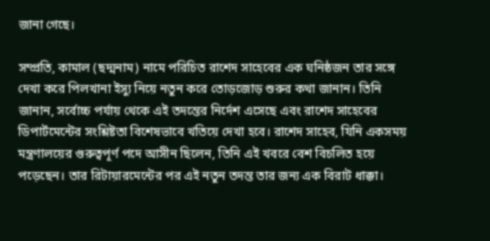জানা গেছে।

সম্প্রতি, কামাল (ছদ্মনাম) নামে পরিচিত রাশেদ সাহেবের এক ঘনিষ্ঠজন তার সঙ্গে দেখা করে পিলখানা ইস্যু নিয়ে নতুন করে তোড়জোড় শুরুর কথা জানান। তিনি জানান, সর্বোচ্চ পর্যায় থেকে এই তদন্তের নির্দেশ এসেছে এবং রাশেদ সাহেবের ডিপার্টমেন্টের সংশ্লিষ্টতা বিশেষভাবে খতিয়ে দেখা হবে। রাশেদ সাহেব, যিনি একসময় মন্ত্রণালয়ের গুরুত্বপূর্ণ পদে আসীন ছিলেন, তিনি এই খবরে বেশ বিচলিত হয়ে পড়েছেন। তার রিটায়ারমেন্টের পর এই নতুন তদন্ত তার জন্য এক বিরাট ধাক্কা।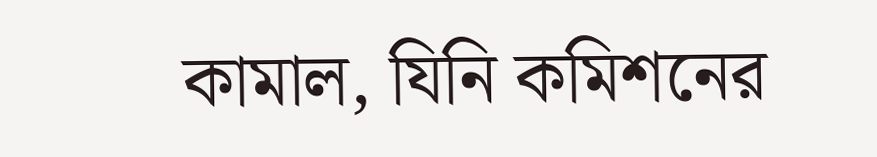কামাল, যিনি কমিশনের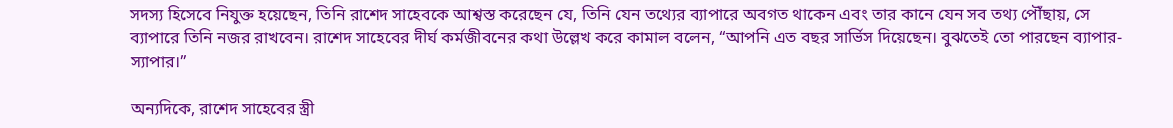সদস্য হিসেবে নিযুক্ত হয়েছেন, তিনি রাশেদ সাহেবকে আশ্বস্ত করেছেন যে, তিনি যেন তথ্যের ব্যাপারে অবগত থাকেন এবং তার কানে যেন সব তথ্য পৌঁছায়, সে ব্যাপারে তিনি নজর রাখবেন। রাশেদ সাহেবের দীর্ঘ কর্মজীবনের কথা উল্লেখ করে কামাল বলেন, “আপনি এত বছর সার্ভিস দিয়েছেন। বুঝতেই তো পারছেন ব্যাপার-স্যাপার।”

অন্যদিকে, রাশেদ সাহেবের স্ত্রী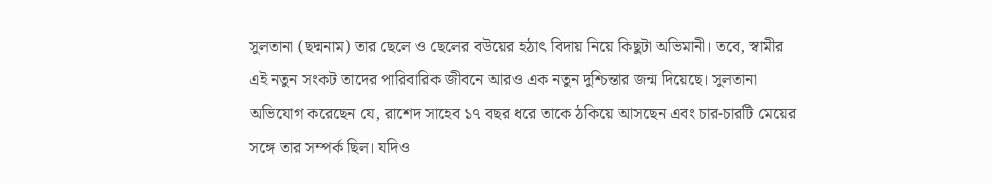সুলতানা (ছদ্মনাম) তার ছেলে ও ছেলের বউয়ের হঠাৎ বিদায় নিয়ে কিছুটা অভিমানী। তবে, স্বামীর এই নতুন সংকট তাদের পারিবারিক জীবনে আরও এক নতুন দুশ্চিন্তার জন্ম দিয়েছে। সুলতানা অভিযোগ করেছেন যে, রাশেদ সাহেব ১৭ বছর ধরে তাকে ঠকিয়ে আসছেন এবং চার-চারটি মেয়ের সঙ্গে তার সম্পর্ক ছিল। যদিও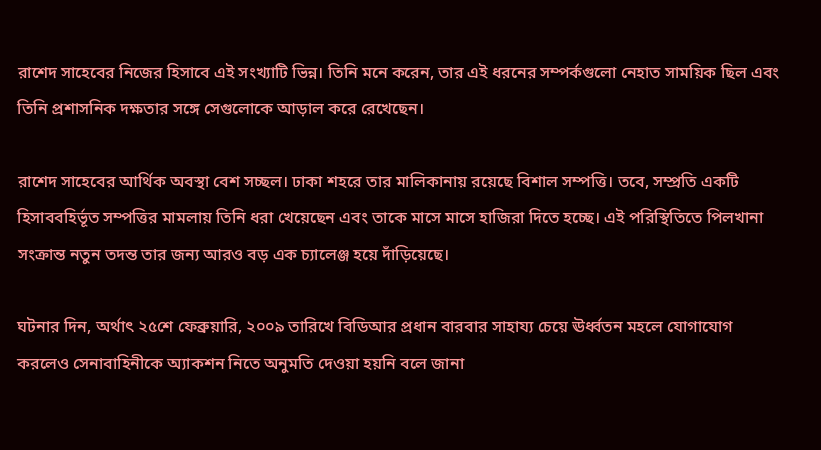রাশেদ সাহেবের নিজের হিসাবে এই সংখ্যাটি ভিন্ন। তিনি মনে করেন, তার এই ধরনের সম্পর্কগুলো নেহাত সাময়িক ছিল এবং তিনি প্রশাসনিক দক্ষতার সঙ্গে সেগুলোকে আড়াল করে রেখেছেন।

রাশেদ সাহেবের আর্থিক অবস্থা বেশ সচ্ছল। ঢাকা শহরে তার মালিকানায় রয়েছে বিশাল সম্পত্তি। তবে, সম্প্রতি একটি হিসাববহির্ভূত সম্পত্তির মামলায় তিনি ধরা খেয়েছেন এবং তাকে মাসে মাসে হাজিরা দিতে হচ্ছে। এই পরিস্থিতিতে পিলখানা সংক্রান্ত নতুন তদন্ত তার জন্য আরও বড় এক চ্যালেঞ্জ হয়ে দাঁড়িয়েছে।

ঘটনার দিন, অর্থাৎ ২৫শে ফেব্রুয়ারি, ২০০৯ তারিখে বিডিআর প্রধান বারবার সাহায্য চেয়ে ঊর্ধ্বতন মহলে যোগাযোগ করলেও সেনাবাহিনীকে অ্যাকশন নিতে অনুমতি দেওয়া হয়নি বলে জানা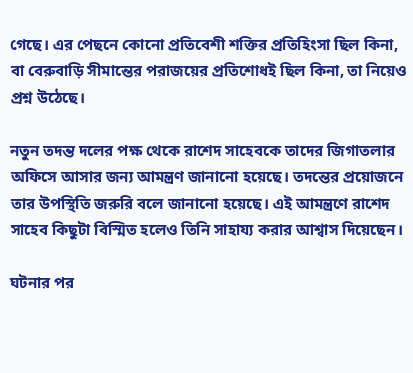গেছে। এর পেছনে কোনো প্রতিবেশী শক্তির প্রতিহিংসা ছিল কিনা, বা বেরুবাড়ি সীমান্তের পরাজয়ের প্রতিশোধই ছিল কিনা, তা নিয়েও প্রশ্ন উঠেছে।

নতুন তদন্ত দলের পক্ষ থেকে রাশেদ সাহেবকে তাদের জিগাতলার অফিসে আসার জন্য আমন্ত্রণ জানানো হয়েছে। তদন্তের প্রয়োজনে তার উপস্থিতি জরুরি বলে জানানো হয়েছে। এই আমন্ত্রণে রাশেদ সাহেব কিছুটা বিস্মিত হলেও তিনি সাহায্য করার আশ্বাস দিয়েছেন।

ঘটনার পর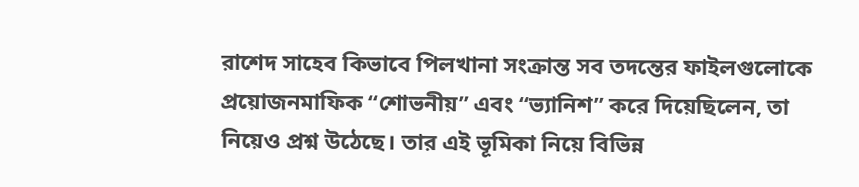রাশেদ সাহেব কিভাবে পিলখানা সংক্রান্ত সব তদন্তের ফাইলগুলোকে প্রয়োজনমাফিক “শোভনীয়” এবং “ভ্যানিশ” করে দিয়েছিলেন, তা নিয়েও প্রশ্ন উঠেছে। তার এই ভূমিকা নিয়ে বিভিন্ন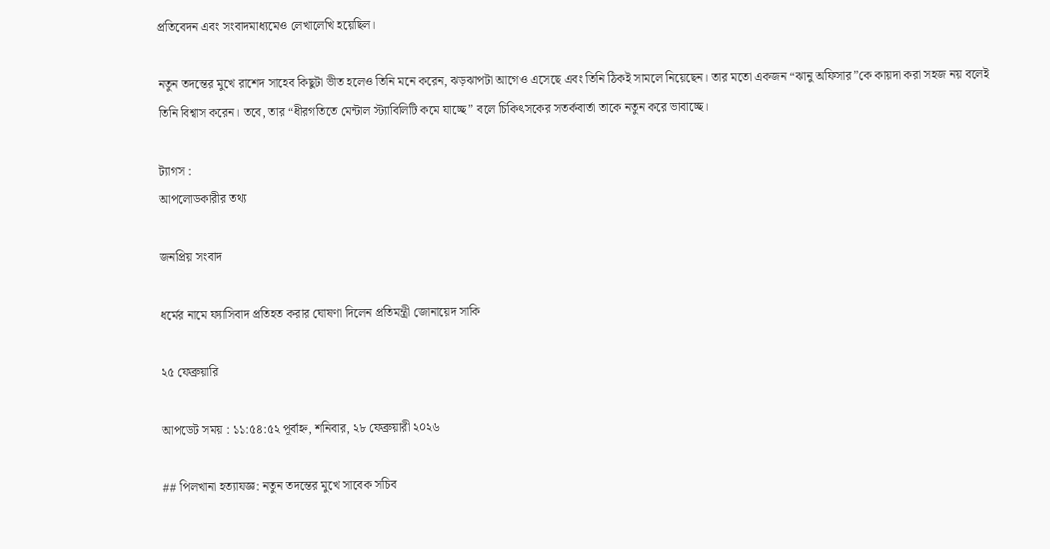প্রতিবেদন এবং সংবাদমাধ্যমেও লেখালেখি হয়েছিল।

নতুন তদন্তের মুখে রাশেদ সাহেব কিছুটা ভীত হলেও তিনি মনে করেন, ঝড়ঝাপটা আগেও এসেছে এবং তিনি ঠিকই সামলে নিয়েছেন। তার মতো একজন “ঝানু অফিসার”কে কায়দা করা সহজ নয় বলেই তিনি বিশ্বাস করেন। তবে, তার “ধীরগতিতে মেন্টাল স্ট্যাবিলিটি কমে যাচ্ছে” বলে চিকিৎসকের সতর্কবার্তা তাকে নতুন করে ভাবাচ্ছে।

ট্যাগস :
আপলোডকারীর তথ্য

জনপ্রিয় সংবাদ

ধর্মের নামে ফ্যাসিবাদ প্রতিহত করার ঘোষণা দিলেন প্রতিমন্ত্রী জোনায়েদ সাকি

২৫ ফেব্রুয়ারি

আপডেট সময় : ১১:৫৪:৫২ পূর্বাহ্ন, শনিবার, ২৮ ফেব্রুয়ারী ২০২৬

## পিলখানা হত্যাযজ্ঞ: নতুন তদন্তের মুখে সাবেক সচিব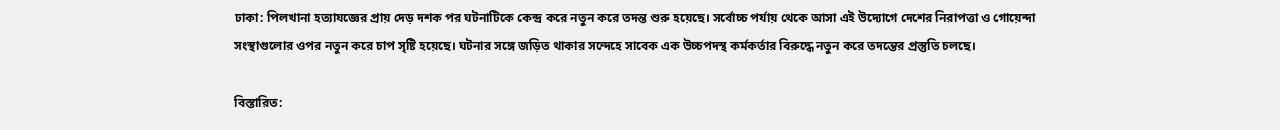ঢাকা: পিলখানা হত্যাযজ্ঞের প্রায় দেড় দশক পর ঘটনাটিকে কেন্দ্র করে নতুন করে তদন্ত শুরু হয়েছে। সর্বোচ্চ পর্যায় থেকে আসা এই উদ্যোগে দেশের নিরাপত্তা ও গোয়েন্দা সংস্থাগুলোর ওপর নতুন করে চাপ সৃষ্টি হয়েছে। ঘটনার সঙ্গে জড়িত থাকার সন্দেহে সাবেক এক উচ্চপদস্থ কর্মকর্তার বিরুদ্ধে নতুন করে তদন্তের প্রস্তুতি চলছে।

বিস্তারিত: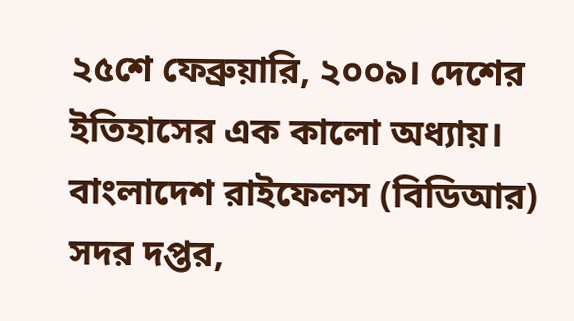২৫শে ফেব্রুয়ারি, ২০০৯। দেশের ইতিহাসের এক কালো অধ্যায়। বাংলাদেশ রাইফেলস (বিডিআর) সদর দপ্তর,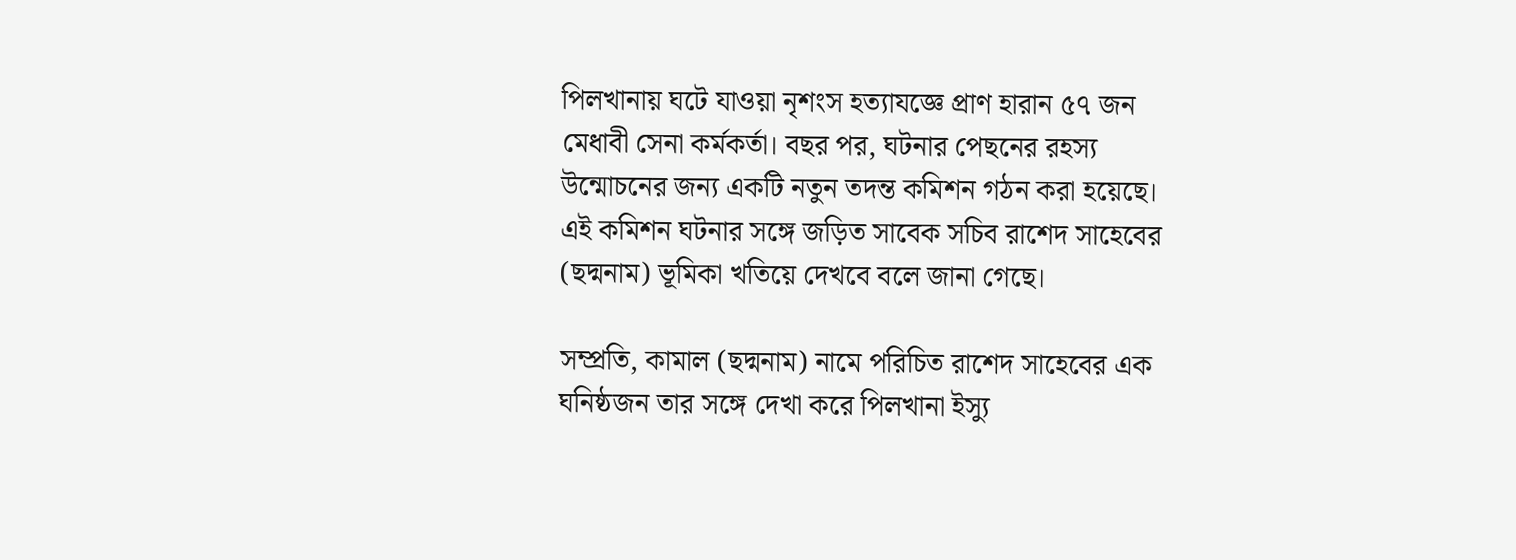পিলখানায় ঘটে যাওয়া নৃশংস হত্যাযজ্ঞে প্রাণ হারান ৫৭ জন মেধাবী সেনা কর্মকর্তা। বছর পর, ঘটনার পেছনের রহস্য উন্মোচনের জন্য একটি নতুন তদন্ত কমিশন গঠন করা হয়েছে। এই কমিশন ঘটনার সঙ্গে জড়িত সাবেক সচিব রাশেদ সাহেবের (ছদ্মনাম) ভূমিকা খতিয়ে দেখবে বলে জানা গেছে।

সম্প্রতি, কামাল (ছদ্মনাম) নামে পরিচিত রাশেদ সাহেবের এক ঘনিষ্ঠজন তার সঙ্গে দেখা করে পিলখানা ইস্যু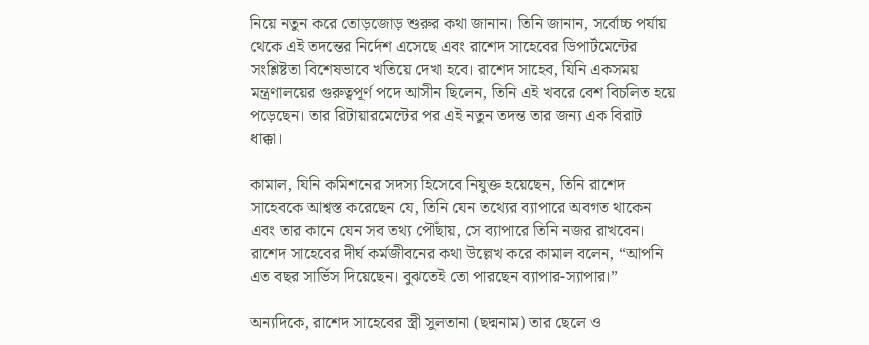নিয়ে নতুন করে তোড়জোড় শুরুর কথা জানান। তিনি জানান, সর্বোচ্চ পর্যায় থেকে এই তদন্তের নির্দেশ এসেছে এবং রাশেদ সাহেবের ডিপার্টমেন্টের সংশ্লিষ্টতা বিশেষভাবে খতিয়ে দেখা হবে। রাশেদ সাহেব, যিনি একসময় মন্ত্রণালয়ের গুরুত্বপূর্ণ পদে আসীন ছিলেন, তিনি এই খবরে বেশ বিচলিত হয়ে পড়েছেন। তার রিটায়ারমেন্টের পর এই নতুন তদন্ত তার জন্য এক বিরাট ধাক্কা।

কামাল, যিনি কমিশনের সদস্য হিসেবে নিযুক্ত হয়েছেন, তিনি রাশেদ সাহেবকে আশ্বস্ত করেছেন যে, তিনি যেন তথ্যের ব্যাপারে অবগত থাকেন এবং তার কানে যেন সব তথ্য পৌঁছায়, সে ব্যাপারে তিনি নজর রাখবেন। রাশেদ সাহেবের দীর্ঘ কর্মজীবনের কথা উল্লেখ করে কামাল বলেন, “আপনি এত বছর সার্ভিস দিয়েছেন। বুঝতেই তো পারছেন ব্যাপার-স্যাপার।”

অন্যদিকে, রাশেদ সাহেবের স্ত্রী সুলতানা (ছদ্মনাম) তার ছেলে ও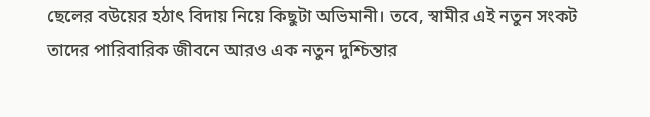ছেলের বউয়ের হঠাৎ বিদায় নিয়ে কিছুটা অভিমানী। তবে, স্বামীর এই নতুন সংকট তাদের পারিবারিক জীবনে আরও এক নতুন দুশ্চিন্তার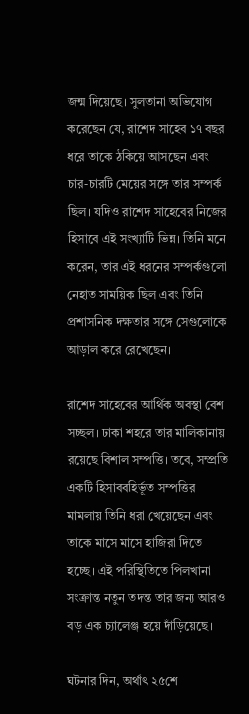জন্ম দিয়েছে। সুলতানা অভিযোগ করেছেন যে, রাশেদ সাহেব ১৭ বছর ধরে তাকে ঠকিয়ে আসছেন এবং চার-চারটি মেয়ের সঙ্গে তার সম্পর্ক ছিল। যদিও রাশেদ সাহেবের নিজের হিসাবে এই সংখ্যাটি ভিন্ন। তিনি মনে করেন, তার এই ধরনের সম্পর্কগুলো নেহাত সাময়িক ছিল এবং তিনি প্রশাসনিক দক্ষতার সঙ্গে সেগুলোকে আড়াল করে রেখেছেন।

রাশেদ সাহেবের আর্থিক অবস্থা বেশ সচ্ছল। ঢাকা শহরে তার মালিকানায় রয়েছে বিশাল সম্পত্তি। তবে, সম্প্রতি একটি হিসাববহির্ভূত সম্পত্তির মামলায় তিনি ধরা খেয়েছেন এবং তাকে মাসে মাসে হাজিরা দিতে হচ্ছে। এই পরিস্থিতিতে পিলখানা সংক্রান্ত নতুন তদন্ত তার জন্য আরও বড় এক চ্যালেঞ্জ হয়ে দাঁড়িয়েছে।

ঘটনার দিন, অর্থাৎ ২৫শে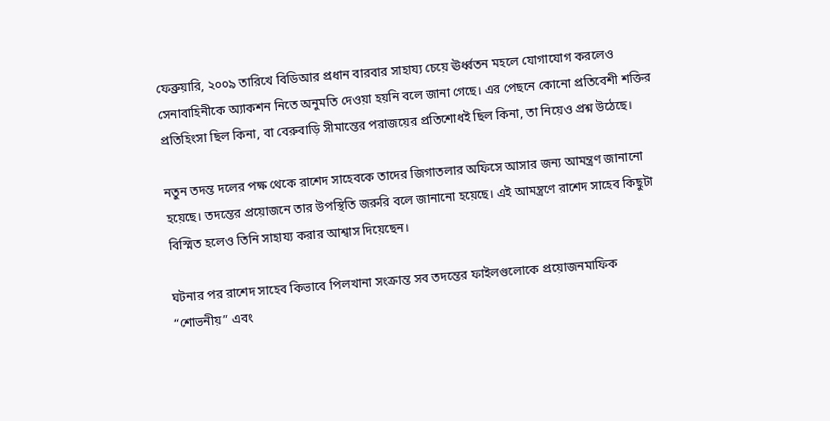ফেব্রুয়ারি, ২০০৯ তারিখে বিডিআর প্রধান বারবার সাহায্য চেয়ে ঊর্ধ্বতন মহলে যোগাযোগ করলেও সেনাবাহিনীকে অ্যাকশন নিতে অনুমতি দেওয়া হয়নি বলে জানা গেছে। এর পেছনে কোনো প্রতিবেশী শক্তির প্রতিহিংসা ছিল কিনা, বা বেরুবাড়ি সীমান্তের পরাজয়ের প্রতিশোধই ছিল কিনা, তা নিয়েও প্রশ্ন উঠেছে।

নতুন তদন্ত দলের পক্ষ থেকে রাশেদ সাহেবকে তাদের জিগাতলার অফিসে আসার জন্য আমন্ত্রণ জানানো হয়েছে। তদন্তের প্রয়োজনে তার উপস্থিতি জরুরি বলে জানানো হয়েছে। এই আমন্ত্রণে রাশেদ সাহেব কিছুটা বিস্মিত হলেও তিনি সাহায্য করার আশ্বাস দিয়েছেন।

ঘটনার পর রাশেদ সাহেব কিভাবে পিলখানা সংক্রান্ত সব তদন্তের ফাইলগুলোকে প্রয়োজনমাফিক “শোভনীয়” এবং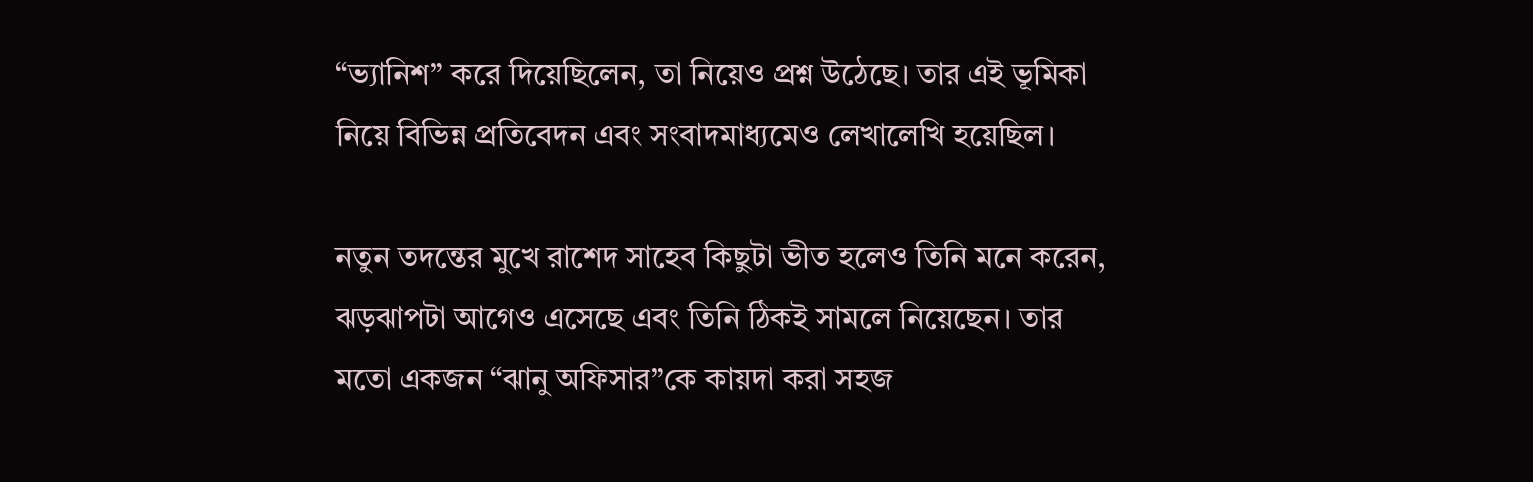“ভ্যানিশ” করে দিয়েছিলেন, তা নিয়েও প্রশ্ন উঠেছে। তার এই ভূমিকা নিয়ে বিভিন্ন প্রতিবেদন এবং সংবাদমাধ্যমেও লেখালেখি হয়েছিল।

নতুন তদন্তের মুখে রাশেদ সাহেব কিছুটা ভীত হলেও তিনি মনে করেন, ঝড়ঝাপটা আগেও এসেছে এবং তিনি ঠিকই সামলে নিয়েছেন। তার মতো একজন “ঝানু অফিসার”কে কায়দা করা সহজ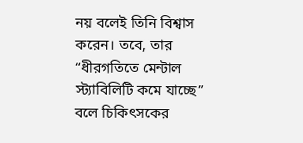নয় বলেই তিনি বিশ্বাস করেন। তবে, তার “ধীরগতিতে মেন্টাল স্ট্যাবিলিটি কমে যাচ্ছে” বলে চিকিৎসকের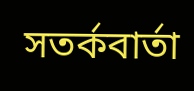সতর্কবার্তা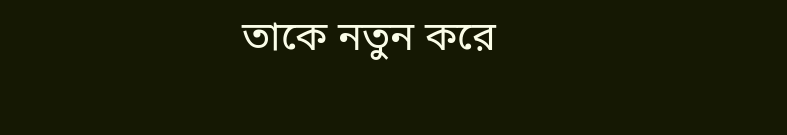তাকে নতুন করে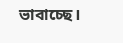ভাবাচ্ছে।